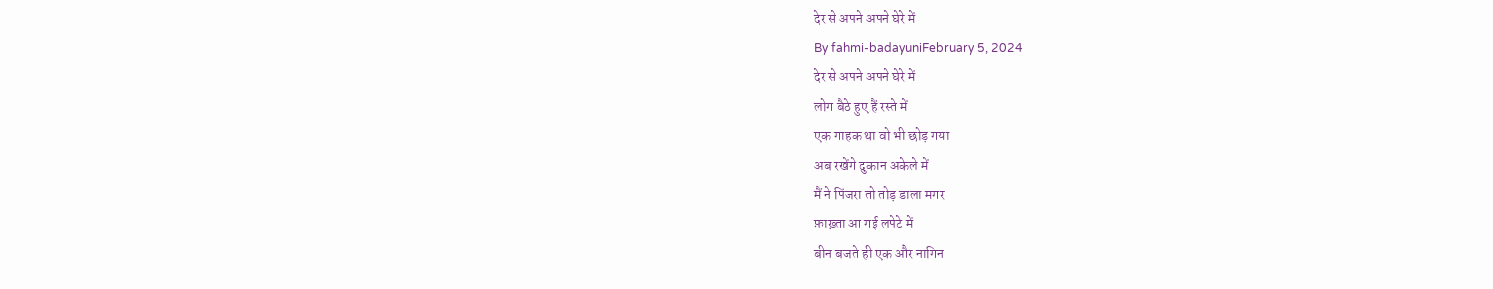देर से अपने अपने घेरे में
By fahmi-badayuniFebruary 5, 2024
देर से अपने अपने घेरे में
लोग बैठे हुए हैं रस्ते में
एक गाहक था वो भी छोड़ गया
अब रखेंगे दुकान अकेले में
मैं ने पिंजरा तो तोड़ डाला मगर
फ़ाख़्ता आ गई लपेटे में
बीन बजते ही एक और नागिन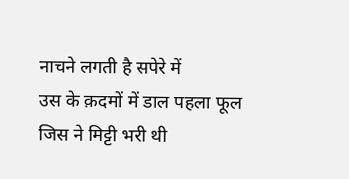नाचने लगती है सपेरे में
उस के क़दमों में डाल पहला फूल
जिस ने मिट्टी भरी थी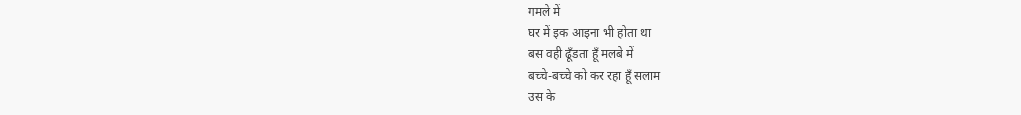गमले में
घर में इक आइना भी होता था
बस वही ढूँडता हूँ मलबे में
बच्चे-बच्चे को कर रहा हूँ सलाम
उस के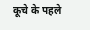कूचे के पहले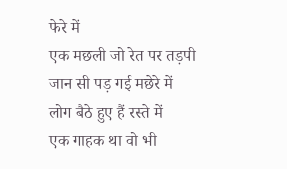फेरे में
एक मछली जो रेत पर तड़पी
जान सी पड़ गई मछेरे में
लोग बैठे हुए हैं रस्ते में
एक गाहक था वो भी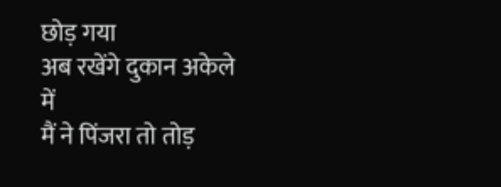छोड़ गया
अब रखेंगे दुकान अकेले में
मैं ने पिंजरा तो तोड़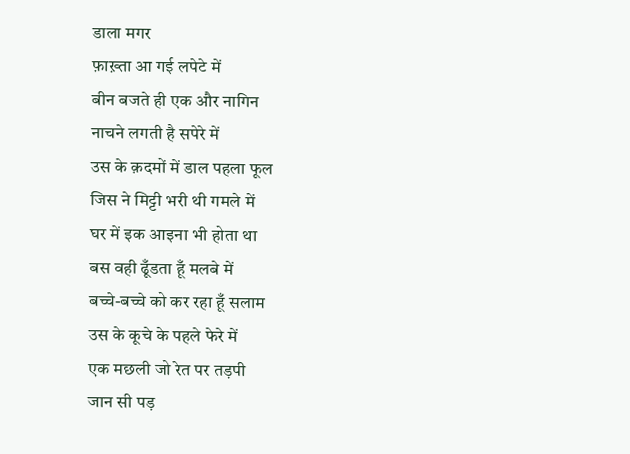डाला मगर
फ़ाख़्ता आ गई लपेटे में
बीन बजते ही एक और नागिन
नाचने लगती है सपेरे में
उस के क़दमों में डाल पहला फूल
जिस ने मिट्टी भरी थी गमले में
घर में इक आइना भी होता था
बस वही ढूँडता हूँ मलबे में
बच्चे-बच्चे को कर रहा हूँ सलाम
उस के कूचे के पहले फेरे में
एक मछली जो रेत पर तड़पी
जान सी पड़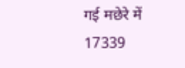गई मछेरे में
17339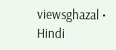viewsghazal • Hindi